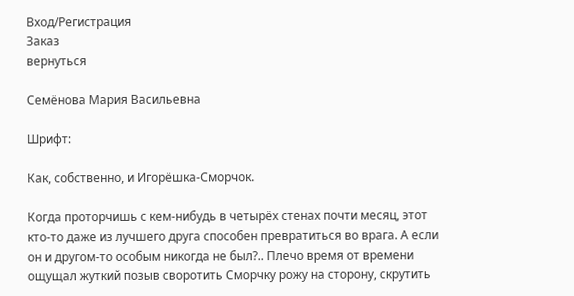Вход/Регистрация
Заказ
вернуться

Семёнова Мария Васильевна

Шрифт:

Как, собственно, и Игорёшка-Сморчок.

Когда проторчишь с кем-нибудь в четырёх стенах почти месяц, этот кто-то даже из лучшего друга способен превратиться во врага. А если он и другом-то особым никогда не был?.. Плечо время от времени ощущал жуткий позыв своротить Сморчку рожу на сторону, скрутить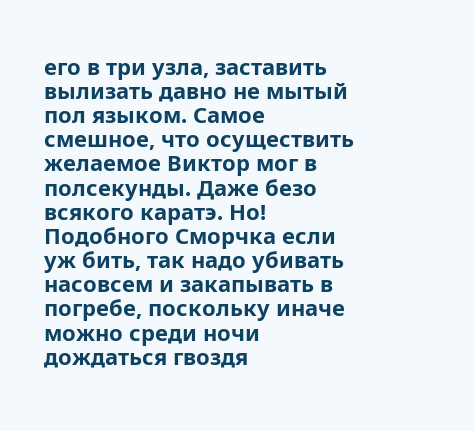его в три узла, заставить вылизать давно не мытый пол языком. Самое смешное, что осуществить желаемое Виктор мог в полсекунды. Даже безо всякого каратэ. Но! Подобного Сморчка если уж бить, так надо убивать насовсем и закапывать в погребе, поскольку иначе можно среди ночи дождаться гвоздя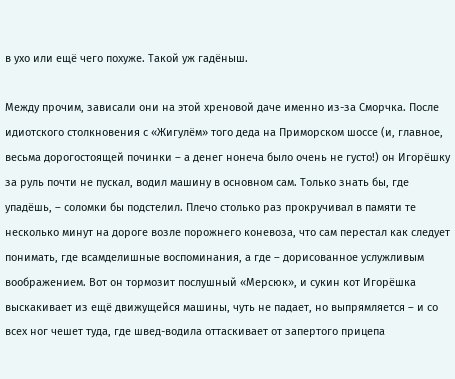в ухо или ещё чего похуже. Такой уж гадёныш.

Между прочим, зависали они на этой хреновой даче именно из-за Сморчка. После идиотского столкновения с «Жигулём» того деда на Приморском шоссе (и, главное, весьма дорогостоящей починки – а денег нонеча было очень не густо!) он Игорёшку за руль почти не пускал, водил машину в основном сам. Только знать бы, где упадёшь, – соломки бы подстелил. Плечо столько раз прокручивал в памяти те несколько минут на дороге возле порожнего коневоза, что сам перестал как следует понимать, где всамделишные воспоминания, а где – дорисованное услужливым воображением. Вот он тормозит послушный «Мерсюк», и сукин кот Игорёшка выскакивает из ещё движущейся машины, чуть не падает, но выпрямляется – и со всех ног чешет туда, где швед-водила оттаскивает от запертого прицепа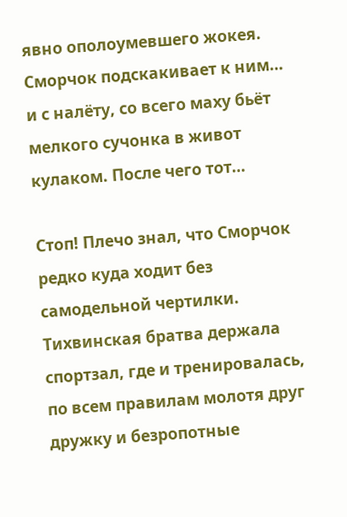явно ополоумевшего жокея. Сморчок подскакивает к ним… и с налёту, со всего маху бьёт мелкого сучонка в живот кулаком. После чего тот…

Стоп! Плечо знал, что Сморчок редко куда ходит без самодельной чертилки. Тихвинская братва держала спортзал, где и тренировалась, по всем правилам молотя друг дружку и безропотные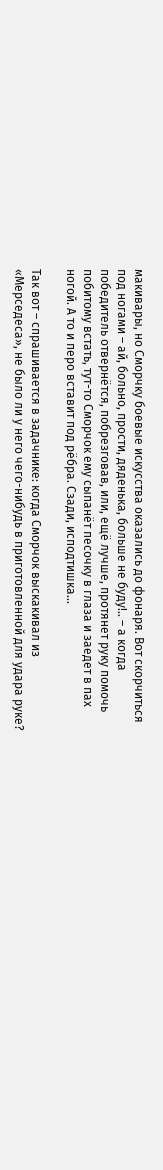макивары, но Сморчку боевые искусства оказались до фонаря. Вот скорчиться под ногами – ай, больно, прости, дяденька, больше не буду!.. – а когда победитель отвернётся, побрезговав, или, ещё лучше, протянет руку помочь побитому встать, тут-то Сморчок ему сыпанёт песочку в глаза и заедет в пах ногой. А то и перо вставит под рёбра. Сзади, исподтишка…

Так вот – спрашивается в задачнике: когда Сморчок выскакивал из «Мерседеса», не было ли у него чего-нибудь в приготовленной для удара руке?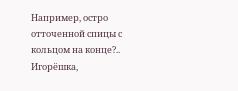Например, остро отточенной спицы с кольцом на конце?.. Игорёшка,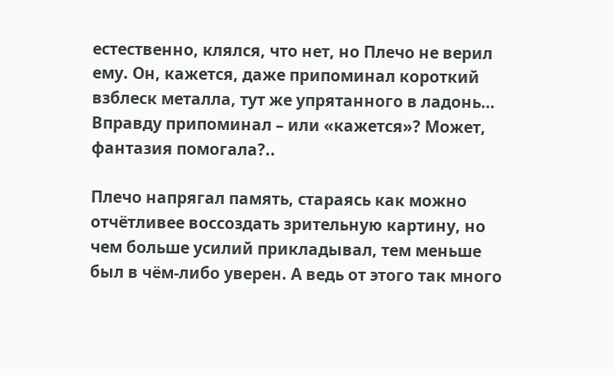естественно, клялся, что нет, но Плечо не верил ему. Он, кажется, даже припоминал короткий взблеск металла, тут же упрятанного в ладонь… Вправду припоминал – или «кажется»? Может, фантазия помогала?..

Плечо напрягал память, стараясь как можно отчётливее воссоздать зрительную картину, но чем больше усилий прикладывал, тем меньше был в чём-либо уверен. А ведь от этого так много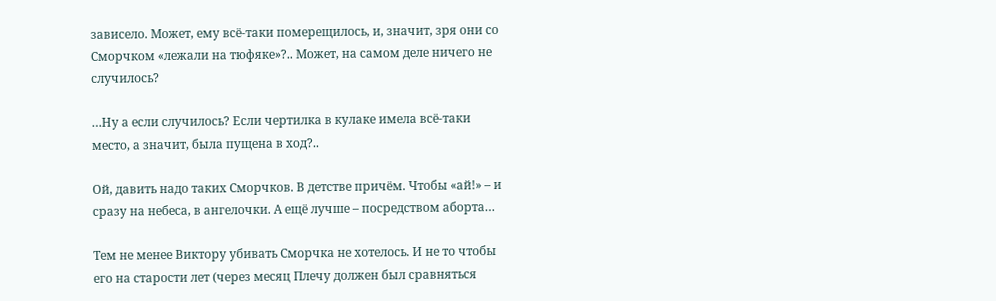зависело. Может, ему всё-таки померещилось, и, значит, зря они со Сморчком «лежали на тюфяке»?.. Может, на самом деле ничего не случилось?

…Ну а если случилось? Если чертилка в кулаке имела всё-таки место, а значит, была пущена в ход?..

Ой, давить надо таких Сморчков. В детстве причём. Чтобы «ай!» – и сразу на небеса, в ангелочки. А ещё лучше – посредством аборта…

Тем не менее Виктору убивать Сморчка не хотелось. И не то чтобы его на старости лет (через месяц Плечу должен был сравняться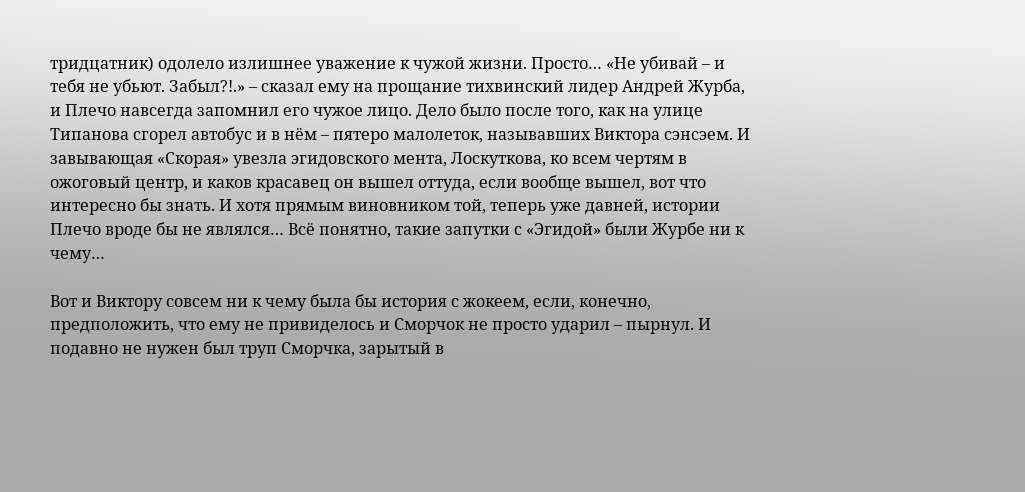тридцатник) одолело излишнее уважение к чужой жизни. Просто… «Не убивай – и тебя не убьют. Забыл?!.» – сказал ему на прощание тихвинский лидер Андрей Журба, и Плечо навсегда запомнил его чужое лицо. Дело было после того, как на улице Типанова сгорел автобус и в нём – пятеро малолеток, называвших Виктора сэнсэем. И завывающая «Скорая» увезла эгидовского мента, Лоскуткова, ко всем чертям в ожоговый центр, и каков красавец он вышел оттуда, если вообще вышел, вот что интересно бы знать. И хотя прямым виновником той, теперь уже давней, истории Плечо вроде бы не являлся… Всё понятно, такие запутки с «Эгидой» были Журбе ни к чему…

Вот и Виктору совсем ни к чему была бы история с жокеем, если, конечно, предположить, что ему не привиделось и Сморчок не просто ударил – пырнул. И подавно не нужен был труп Сморчка, зарытый в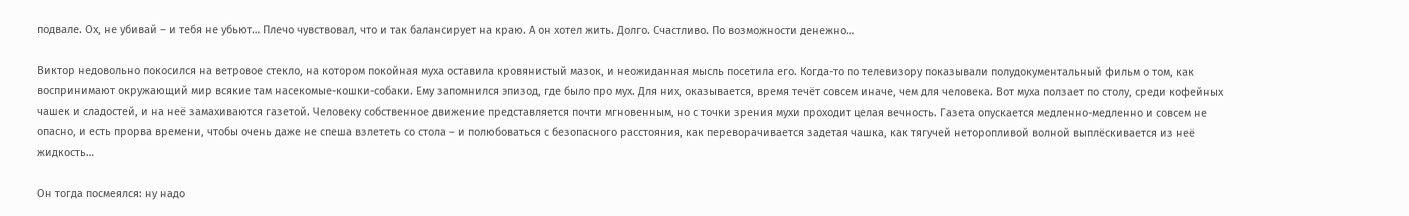подвале. Ох, не убивай – и тебя не убьют… Плечо чувствовал, что и так балансирует на краю. А он хотел жить. Долго. Счастливо. По возможности денежно…

Виктор недовольно покосился на ветровое стекло, на котором покойная муха оставила кровянистый мазок, и неожиданная мысль посетила его. Когда-то по телевизору показывали полудокументальный фильм о том, как воспринимают окружающий мир всякие там насекомые-кошки-собаки. Ему запомнился эпизод, где было про мух. Для них, оказывается, время течёт совсем иначе, чем для человека. Вот муха ползает по столу, среди кофейных чашек и сладостей, и на неё замахиваются газетой. Человеку собственное движение представляется почти мгновенным, но с точки зрения мухи проходит целая вечность. Газета опускается медленно-медленно и совсем не опасно, и есть прорва времени, чтобы очень даже не спеша взлететь со стола – и полюбоваться с безопасного расстояния, как переворачивается задетая чашка, как тягучей неторопливой волной выплёскивается из неё жидкость…

Он тогда посмеялся: ну надо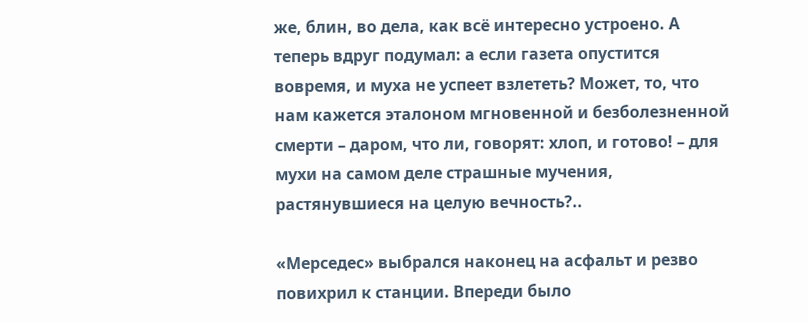же, блин, во дела, как всё интересно устроено. А теперь вдруг подумал: а если газета опустится вовремя, и муха не успеет взлететь? Может, то, что нам кажется эталоном мгновенной и безболезненной смерти – даром, что ли, говорят: хлоп, и готово! – для мухи на самом деле страшные мучения, растянувшиеся на целую вечность?..

«Мерседес» выбрался наконец на асфальт и резво повихрил к станции. Впереди было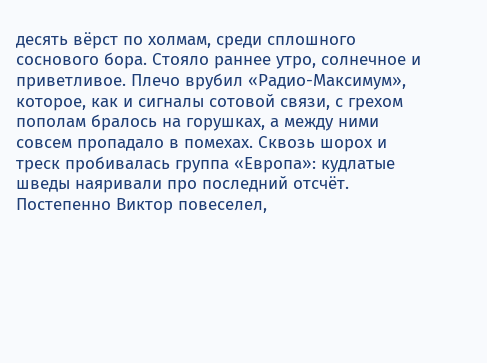десять вёрст по холмам, среди сплошного соснового бора. Стояло раннее утро, солнечное и приветливое. Плечо врубил «Радио-Максимум», которое, как и сигналы сотовой связи, с грехом пополам бралось на горушках, а между ними совсем пропадало в помехах. Сквозь шорох и треск пробивалась группа «Европа»: кудлатые шведы наяривали про последний отсчёт. Постепенно Виктор повеселел,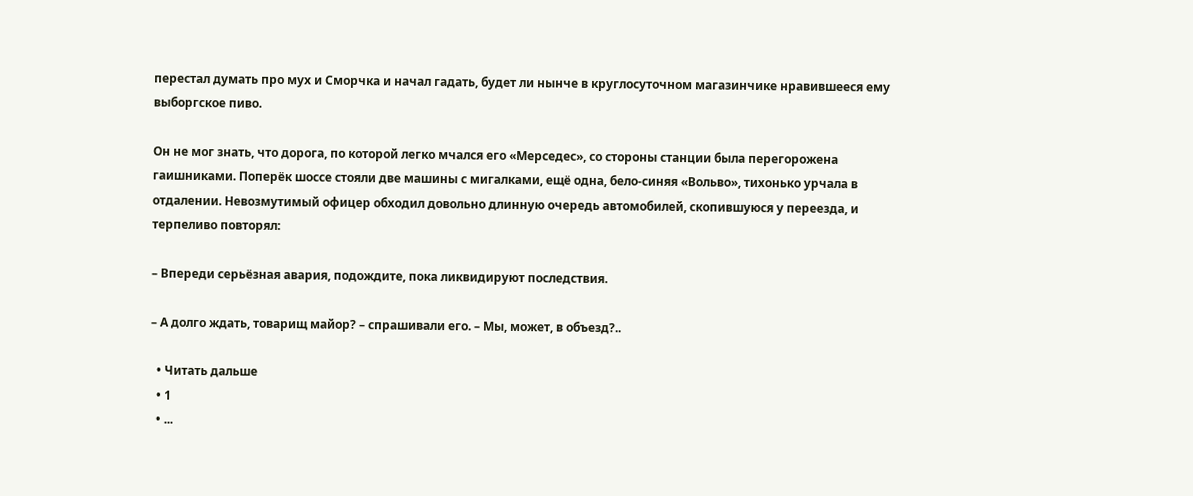перестал думать про мух и Сморчка и начал гадать, будет ли нынче в круглосуточном магазинчике нравившееся ему выборгское пиво.

Он не мог знать, что дорога, по которой легко мчался его «Мерседес», со стороны станции была перегорожена гаишниками. Поперёк шоссе стояли две машины с мигалками, ещё одна, бело-синяя «Вольво», тихонько урчала в отдалении. Невозмутимый офицер обходил довольно длинную очередь автомобилей, скопившуюся у переезда, и терпеливо повторял:

– Впереди серьёзная авария, подождите, пока ликвидируют последствия.

– А долго ждать, товарищ майор? – спрашивали его. – Мы, может, в объезд?..

  • Читать дальше
  • 1
  • ...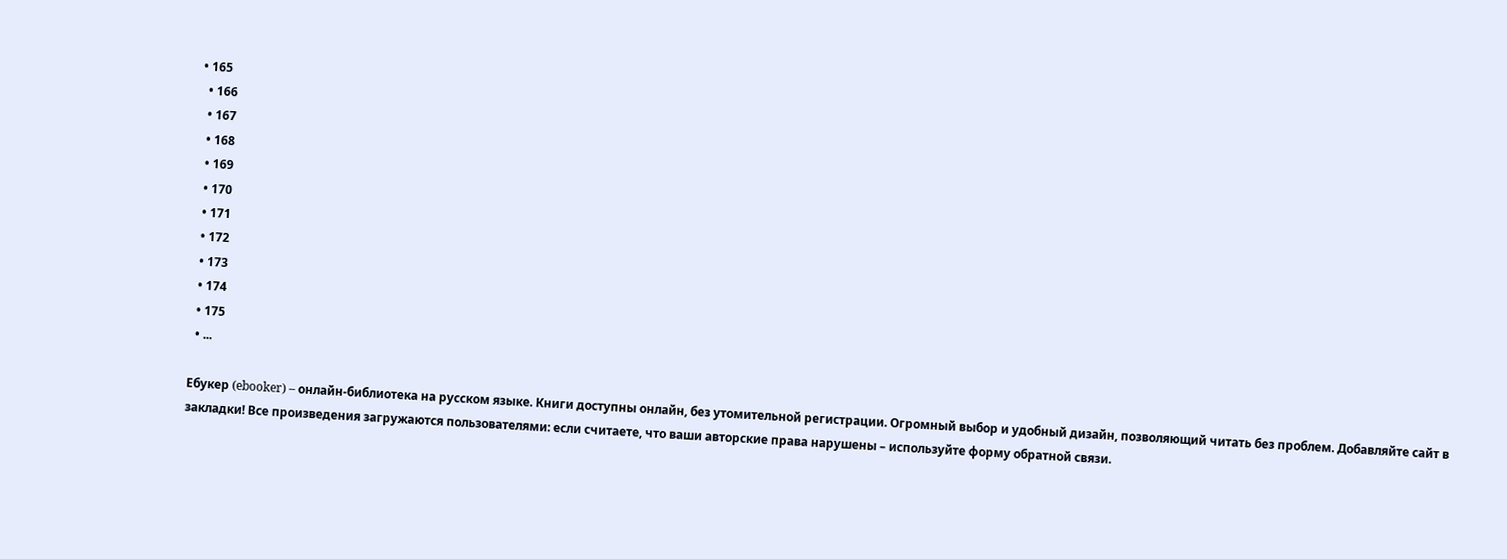• 165
  • 166
  • 167
  • 168
  • 169
  • 170
  • 171
  • 172
  • 173
  • 174
  • 175
  • ...

Ебукер (ebooker) – онлайн-библиотека на русском языке. Книги доступны онлайн, без утомительной регистрации. Огромный выбор и удобный дизайн, позволяющий читать без проблем. Добавляйте сайт в закладки! Все произведения загружаются пользователями: если считаете, что ваши авторские права нарушены – используйте форму обратной связи.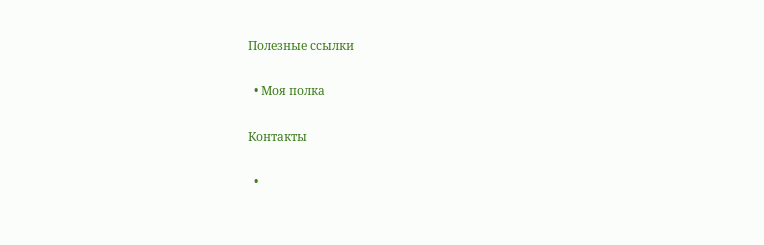Полезные ссылки

  • Моя полка

Контакты

  •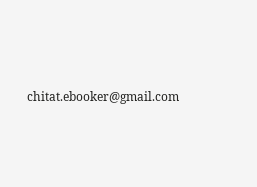chitat.ebooker@gmail.com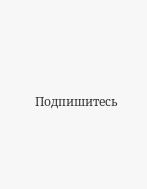Подпишитесь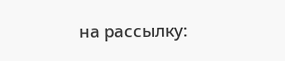на рассылку: